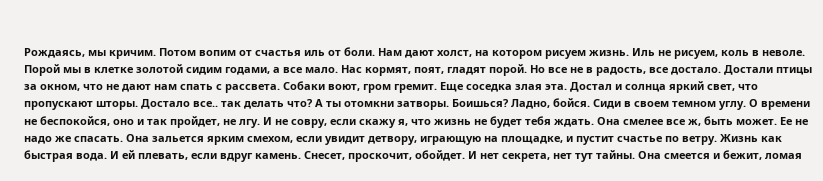Рождаясь, мы кричим. Потом вопим от счастья иль от боли. Нам дают холст, на котором рисуем жизнь. Иль не рисуем, коль в неволе. Порой мы в клетке золотой сидим годами, а все мало. Нас кормят, поят, гладят порой. Но все не в радость, все достало. Достали птицы за окном, что не дают нам спать с рассвета. Собаки воют, гром гремит. Еще соседка злая эта. Достал и солнца яркий свет, что пропускают шторы. Достало все.. так делать что? А ты отомкни затворы. Боишься? Ладно, бойся. Сиди в своем темном углу. О времени не беспокойся, оно и так пройдет, не лгу. И не совру, если скажу я, что жизнь не будет тебя ждать. Она смелее все ж, быть может. Ее не надо же спасать. Она зальется ярким смехом, если увидит детвору, играющую на площадке, и пустит счастье по ветру. Жизнь как быстрая вода. И ей плевать, если вдруг камень. Снесет, проскочит, обойдет. И нет секрета, нет тут тайны. Она смеется и бежит, ломая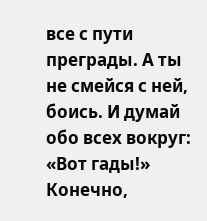все с пути преграды. А ты не смейся с ней, боись. И думай обо всех вокруг: «Вот гады!» Конечно,